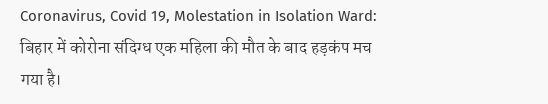Coronavirus, Covid 19, Molestation in Isolation Ward: बिहार में कोरोना संदिग्ध एक महिला की मौत के बाद हड़कंप मच गया है।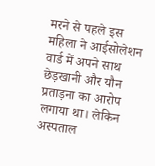मरने से पहले इस महिला ने आईसोलेशन वार्ड में अपने साथ छेड़खानी और यौन प्रताड़ना का आरोप लगाया था। लेकिन अस्पताल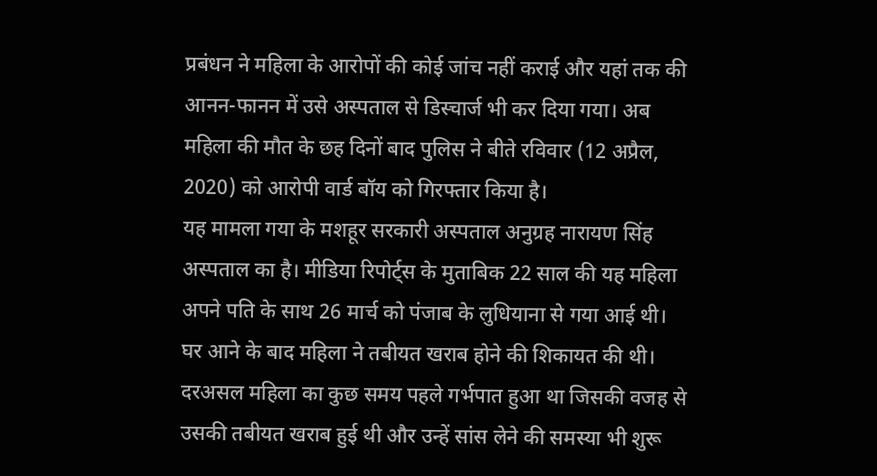प्रबंधन ने महिला के आरोपों की कोई जांच नहीं कराई और यहां तक की आनन-फानन में उसे अस्पताल से डिस्चार्ज भी कर दिया गया। अब महिला की मौत के छह दिनों बाद पुलिस ने बीते रविवार (12 अप्रैल, 2020) को आरोपी वार्ड बॉय को गिरफ्तार किया है।
यह मामला गया के मशहूर सरकारी अस्पताल अनुग्रह नारायण सिंह अस्पताल का है। मीडिया रिपोर्ट्स के मुताबिक 22 साल की यह महिला अपने पति के साथ 26 मार्च को पंजाब के लुधियाना से गया आई थी। घर आने के बाद महिला ने तबीयत खराब होने की शिकायत की थी। दरअसल महिला का कुछ समय पहले गर्भपात हुआ था जिसकी वजह से उसकी तबीयत खराब हुई थी और उन्हें सांस लेने की समस्या भी शुरू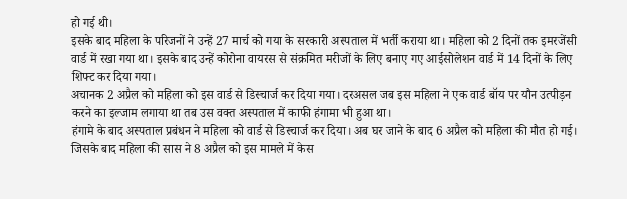हो गई थी।
इसके बाद महिला के परिजनों ने उन्हें 27 मार्च को गया के सरकारी अस्पताल में भर्ती कराया था। महिला को 2 दिनों तक इमरजेंसी वार्ड में रखा गया था। इसके बाद उन्हें कोरोना वायरस से संक्रमित मरीजों के लिए बनाए गए आईसोलेशन वार्ड में 14 दिनों के लिए शिफ्ट कर दिया गया।
अचानक 2 अप्रैल को महिला को इस वार्ड से डिस्चार्ज कर दिया गया। दरअसल जब इस महिला ने एक वार्ड बॉय पर यौन उत्पीड़न करने का इल्जाम लगाया था तब उस वक्त अस्पताल में काफी हंगामा भी हुआ था।
हंगामे के बाद अस्पताल प्रबंधन ने महिला को वार्ड से डिस्चार्ज कर दिया। अब घर जाने के बाद 6 अप्रैल को महिला की मौत हो गई। जिसके बाद महिला की सास ने 8 अप्रैल को इस मामले में केस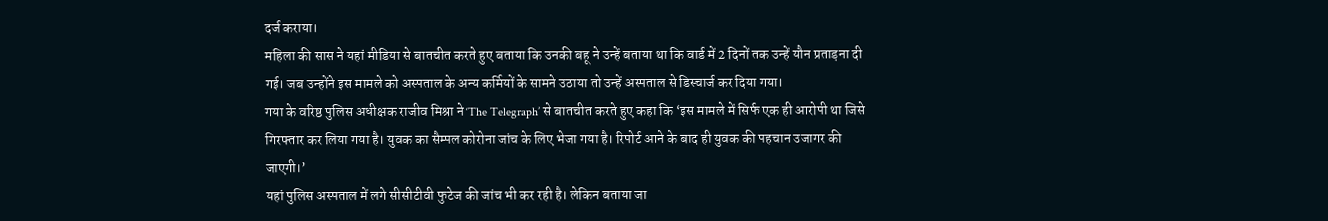दर्ज कराया।
महिला की सास ने यहां मीडिया से बातचीत करते हुए बताया कि उनकी बहू ने उन्हें बताया था कि वार्ड में 2 दिनों तक उन्हें यौन प्रताड़ना दी गई। जब उन्होंने इस मामले को अस्पताल के अन्य कर्मियों के सामने उठाया तो उन्हें अस्पताल से डिस्चार्ज कर दिया गया।
गया के वरिष्ठ पुलिस अधीक्षक राजीव मिश्रा ने ‘The Telegraph’ से बातचीत करते हुए कहा कि ‘इस मामले में सिर्फ एक ही आरोपी था जिसे गिरफ्तार कर लिया गया है। युवक का सैम्पल कोरोना जांच के लिए भेजा गया है। रिपोर्ट आने के बाद ही युवक की पहचान उजागर की जाएगी।’
यहां पुलिस अस्पताल में लगे सीसीटीवी फुटेज की जांच भी कर रही है। लेकिन बताया जा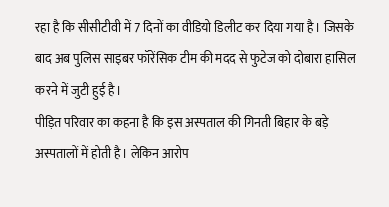रहा है कि सीसीटीवी में 7 दिनों का वीडियो डिलीट कर दिया गया है। जिसके बाद अब पुलिस साइबर फॉरेंसिक टीम की मदद से फुटेज को दोबारा हासिल करने में जुटी हुई है।
पीड़ित परिवार का कहना है कि इस अस्पताल की गिनती बिहार के बड़े अस्पतालों में होती है। लेकिन आरोप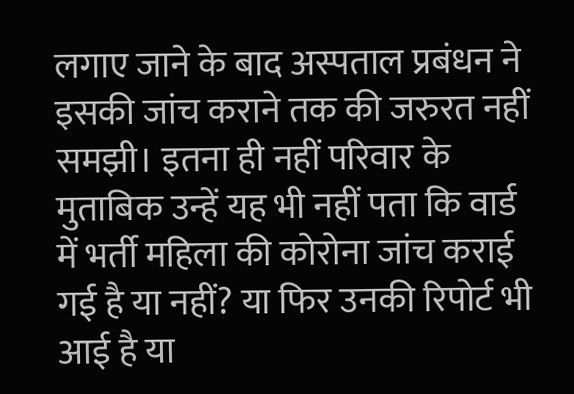लगाए जाने के बाद अस्पताल प्रबंधन ने इसकी जांच कराने तक की जरुरत नहीं समझी। इतना ही नहीं परिवार के मुताबिक उन्हें यह भी नहीं पता कि वार्ड में भर्ती महिला की कोरोना जांच कराई गई है या नहीं? या फिर उनकी रिपोर्ट भी आई है या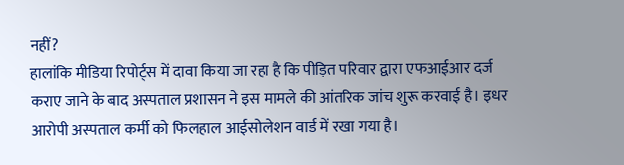नहीं?
हालांकि मीडिया रिपोर्ट्स में दावा किया जा रहा है कि पीड़ित परिवार द्वारा एफआईआर दर्ज कराए जाने के बाद अस्पताल प्रशासन ने इस मामले की आंतरिक जांच शुरू करवाई है। इधर आरोपी अस्पताल कर्मी को फिलहाल आईसोलेशन वार्ड में रखा गया है।